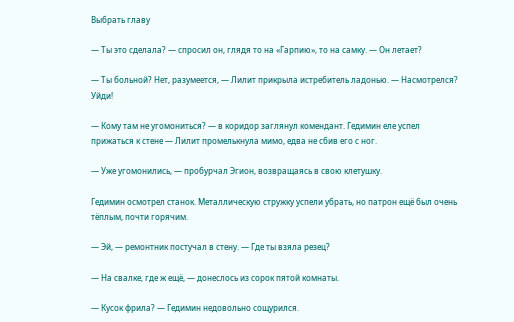Выбрать главу

— Ты это сделала? — спросил он, глядя то на «Гарпию», то на самку. — Он летает?

— Ты больной? Нет, разумеется, — Лилит прикрыла истребитель ладонью. — Насмотрелся? Уйди!

— Кому там не угомониться? — в коридор заглянул комендант. Гедимин еле успел прижаться к стене — Лилит промелькнула мимо, едва не сбив его с ног.

— Уже угомонились, — пробурчал Эгион, возвращаясь в свою клетушку.

Гедимин осмотрел станок. Металлическую стружку успели убрать, но патрон ещё был очень тёплым, почти горячим.

— Эй, — ремонтник постучал в стену. — Где ты взяла резец?

— На свалке, где ж ещё, — донеслось из сорок пятой комнаты.

— Кусок фрила? — Гедимин недовольно сощурился.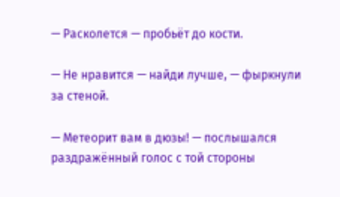— Расколется — пробьёт до кости.

— Не нравится — найди лучше, — фыркнули за стеной.

— Метеорит вам в дюзы! — послышался раздражённый голос с той стороны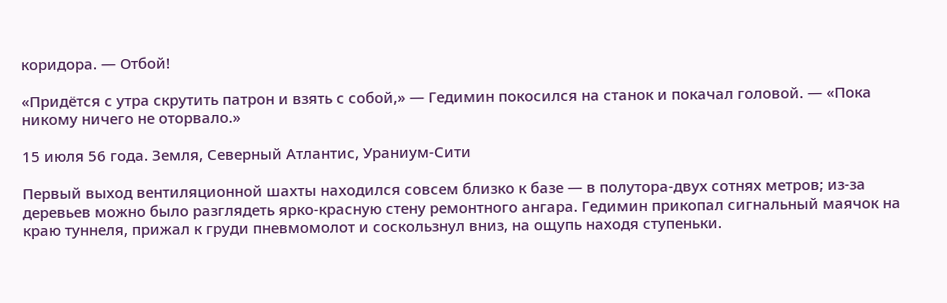коридора. — Отбой!

«Придётся с утра скрутить патрон и взять с собой,» — Гедимин покосился на станок и покачал головой. — «Пока никому ничего не оторвало.»

15 июля 56 года. Земля, Северный Атлантис, Ураниум-Сити

Первый выход вентиляционной шахты находился совсем близко к базе — в полутора-двух сотнях метров; из-за деревьев можно было разглядеть ярко-красную стену ремонтного ангара. Гедимин прикопал сигнальный маячок на краю туннеля, прижал к груди пневмомолот и соскользнул вниз, на ощупь находя ступеньки.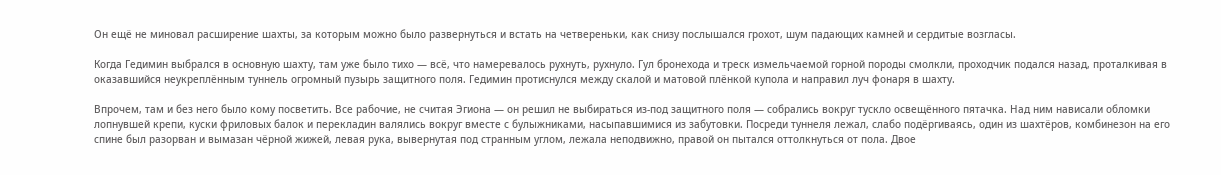Он ещё не миновал расширение шахты, за которым можно было развернуться и встать на четвереньки, как снизу послышался грохот, шум падающих камней и сердитые возгласы.

Когда Гедимин выбрался в основную шахту, там уже было тихо — всё, что намеревалось рухнуть, рухнуло. Гул бронехода и треск измельчаемой горной породы смолкли, проходчик подался назад, проталкивая в оказавшийся неукреплённым туннель огромный пузырь защитного поля. Гедимин протиснулся между скалой и матовой плёнкой купола и направил луч фонаря в шахту.

Впрочем, там и без него было кому посветить. Все рабочие, не считая Эгиона — он решил не выбираться из-под защитного поля — собрались вокруг тускло освещённого пятачка. Над ним нависали обломки лопнувшей крепи, куски фриловых балок и перекладин валялись вокруг вместе с булыжниками, насыпавшимися из забутовки. Посреди туннеля лежал, слабо подёргиваясь, один из шахтёров, комбинезон на его спине был разорван и вымазан чёрной жижей, левая рука, вывернутая под странным углом, лежала неподвижно, правой он пытался оттолкнуться от пола. Двое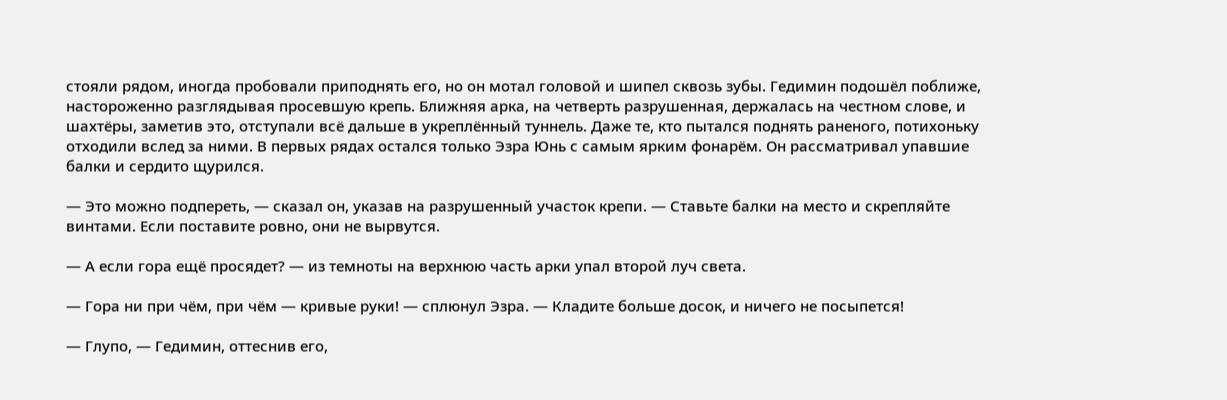стояли рядом, иногда пробовали приподнять его, но он мотал головой и шипел сквозь зубы. Гедимин подошёл поближе, настороженно разглядывая просевшую крепь. Ближняя арка, на четверть разрушенная, держалась на честном слове, и шахтёры, заметив это, отступали всё дальше в укреплённый туннель. Даже те, кто пытался поднять раненого, потихоньку отходили вслед за ними. В первых рядах остался только Эзра Юнь с самым ярким фонарём. Он рассматривал упавшие балки и сердито щурился.

— Это можно подпереть, — сказал он, указав на разрушенный участок крепи. — Ставьте балки на место и скрепляйте винтами. Если поставите ровно, они не вырвутся.

— А если гора ещё просядет? — из темноты на верхнюю часть арки упал второй луч света.

— Гора ни при чём, при чём — кривые руки! — сплюнул Эзра. — Кладите больше досок, и ничего не посыпется!

— Глупо, — Гедимин, оттеснив его,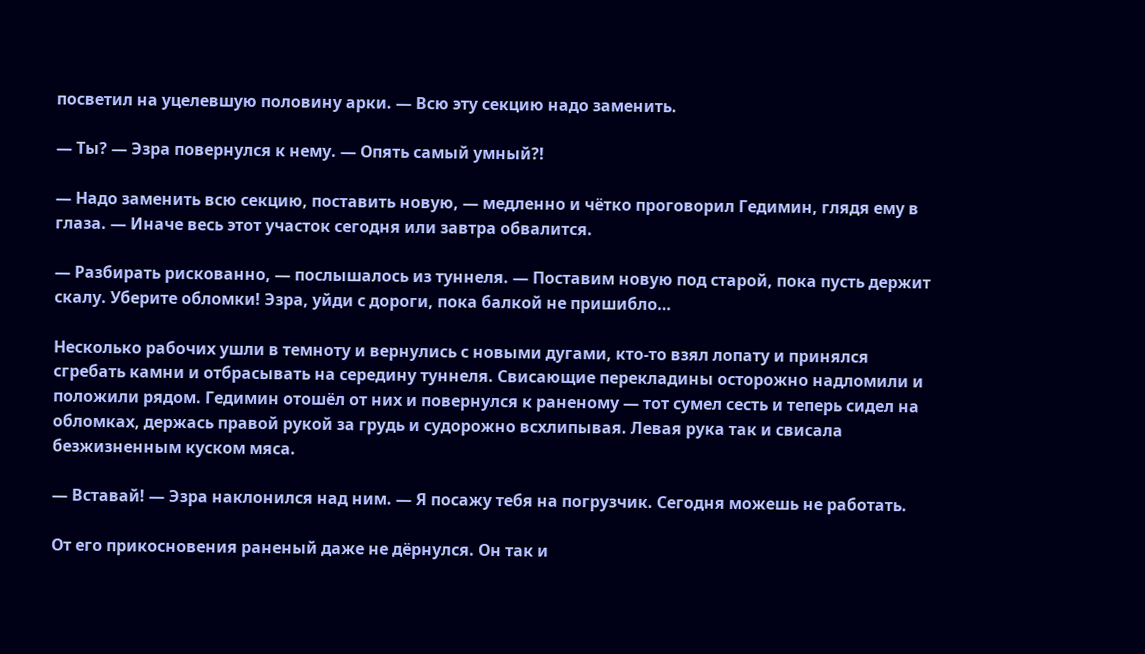посветил на уцелевшую половину арки. — Всю эту секцию надо заменить.

— Ты? — Эзра повернулся к нему. — Опять самый умный?!

— Надо заменить всю секцию, поставить новую, — медленно и чётко проговорил Гедимин, глядя ему в глаза. — Иначе весь этот участок сегодня или завтра обвалится.

— Разбирать рискованно, — послышалось из туннеля. — Поставим новую под старой, пока пусть держит скалу. Уберите обломки! Эзра, уйди с дороги, пока балкой не пришибло…

Несколько рабочих ушли в темноту и вернулись с новыми дугами, кто-то взял лопату и принялся сгребать камни и отбрасывать на середину туннеля. Свисающие перекладины осторожно надломили и положили рядом. Гедимин отошёл от них и повернулся к раненому — тот сумел сесть и теперь сидел на обломках, держась правой рукой за грудь и судорожно всхлипывая. Левая рука так и свисала безжизненным куском мяса.

— Вставай! — Эзра наклонился над ним. — Я посажу тебя на погрузчик. Сегодня можешь не работать.

От его прикосновения раненый даже не дёрнулся. Он так и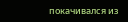покачивался из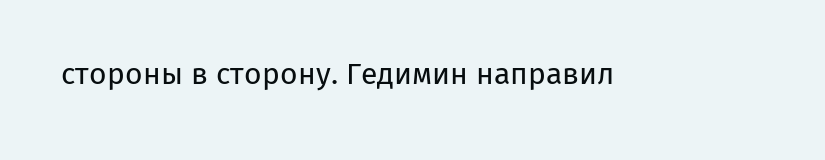стороны в сторону. Гедимин направил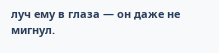луч ему в глаза — он даже не мигнул.